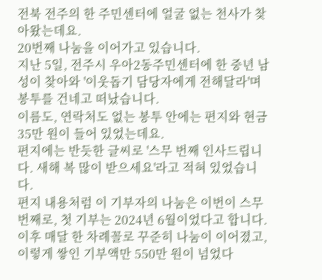전북 전주의 한 주민센터에 얼굴 없는 천사가 찾아왔는데요.
20번째 나눔을 이어가고 있습니다.
지난 5일, 전주시 우아2동주민센터에 한 중년 남성이 찾아와 '이웃돕기 담당자에게 전해달라'며 봉투를 건네고 떠났습니다.
이름도, 연락처도 없는 봉투 안에는 편지와 현금 35만 원이 들어 있었는데요.
편지에는 반듯한 글씨로 '스무 번째 인사드립니다. 새해 복 많이 받으세요'라고 적혀 있었습니다.
편지 내용처럼 이 기부자의 나눔은 이번이 스무 번째로, 첫 기부는 2024년 6월이었다고 합니다.
이후 매달 한 차례꼴로 꾸준히 나눔이 이어졌고, 이렇게 쌓인 기부액만 550만 원이 넘었다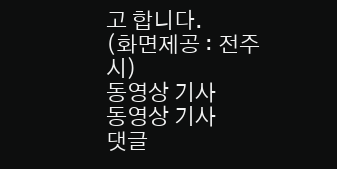고 합니다.
(화면제공 : 전주시)
동영상 기사
동영상 기사
댓글